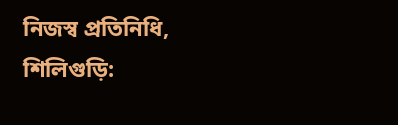নিজস্ব প্রতিনিধি, শিলিগুড়ি: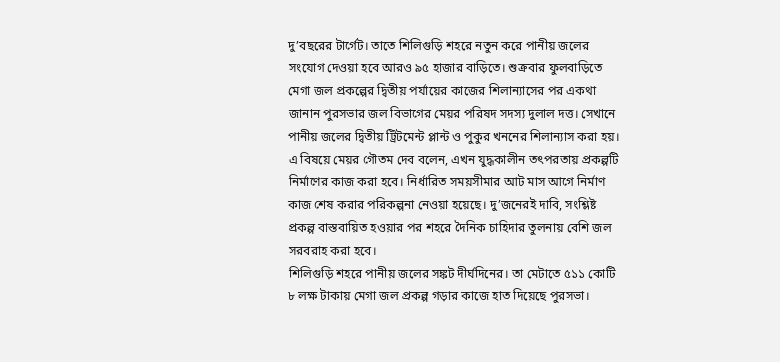দু’বছরের টার্গেট। তাতে শিলিগুড়ি শহরে নতুন করে পানীয় জলের সংযোগ দেওয়া হবে আরও ৯৫ হাজার বাড়িতে। শুক্রবার ফুলবাড়িতে মেগা জল প্রকল্পের দ্বিতীয় পর্যায়ের কাজের শিলান্যাসের পর একথা জানান পুরসভার জল বিভাগের মেয়র পরিষদ সদস্য দুলাল দত্ত। সেখানে পানীয় জলের দ্বিতীয় ট্রিটমেন্ট প্লান্ট ও পুকুর খননের শিলান্যাস করা হয়। এ বিষয়ে মেয়র গৌতম দেব বলেন, এখন যুদ্ধকালীন তৎপরতায় প্রকল্পটি নির্মাণের কাজ করা হবে। নির্ধারিত সময়সীমার আট মাস আগে নির্মাণ কাজ শেষ করার পরিকল্পনা নেওয়া হয়েছে। দু’জনেরই দাবি, সংশ্লিষ্ট প্রকল্প বাস্তবায়িত হওয়ার পর শহরে দৈনিক চাহিদার তুলনায় বেশি জল সরবরাহ করা হবে।
শিলিগুড়ি শহরে পানীয় জলের সঙ্কট দীর্ঘদিনের। তা মেটাতে ৫১১ কোটি ৮ লক্ষ টাকায় মেগা জল প্রকল্প গড়ার কাজে হাত দিয়েছে পুরসভা।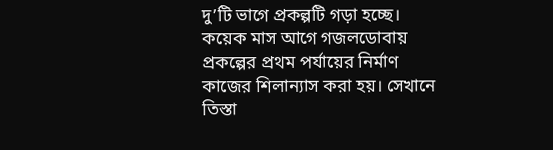দু’টি ভাগে প্রকল্পটি গড়া হচ্ছে। কয়েক মাস আগে গজলডোবায় প্রকল্পের প্রথম পর্যায়ের নির্মাণ কাজের শিলান্যাস করা হয়। সেখানে তিস্তা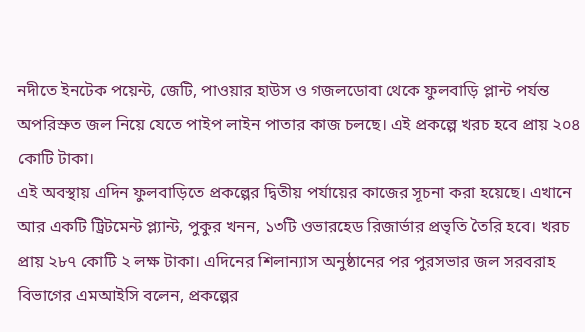নদীতে ইনটেক পয়েন্ট, জেটি, পাওয়ার হাউস ও গজলডোবা থেকে ফুলবাড়ি প্লান্ট পর্যন্ত অপরিস্রুত জল নিয়ে যেতে পাইপ লাইন পাতার কাজ চলছে। এই প্রকল্পে খরচ হবে প্রায় ২০৪ কোটি টাকা।
এই অবস্থায় এদিন ফুলবাড়িতে প্রকল্পের দ্বিতীয় পর্যায়ের কাজের সূচনা করা হয়েছে। এখানে আর একটি ট্রিটমেন্ট প্ল্যান্ট, পুকুর খনন, ১৩টি ওভারহেড রিজার্ভার প্রভৃতি তৈরি হবে। খরচ প্রায় ২৮৭ কোটি ২ লক্ষ টাকা। এদিনের শিলান্যাস অনুষ্ঠানের পর পুরসভার জল সরবরাহ বিভাগের এমআইসি বলেন, প্রকল্পের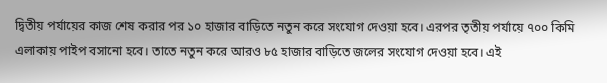দ্বিতীয় পর্যায়ের কাজ শেষ করার পর ১০ হাজার বাড়িতে নতুন করে সংযোগ দেওয়া হবে। এরপর তৃতীয় পর্যায়ে ৭০০ কিমি এলাকায় পাইপ বসানো হবে। তাতে নতুন করে আরও ৮৫ হাজার বাড়িতে জলের সংযোগ দেওয়া হবে। এই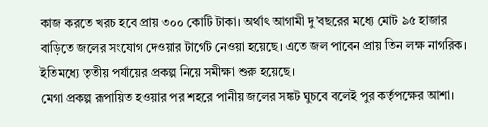কাজ করতে খরচ হবে প্রায় ৩০০ কোটি টাকা। অর্থাৎ আগামী দু’বছরের মধ্যে মোট ৯৫ হাজার বাড়িতে জলের সংযোগ দেওয়ার টার্গেট নেওয়া হয়েছে। এতে জল পাবেন প্রায় তিন লক্ষ নাগরিক। ইতিমধ্যে তৃতীয় পর্যায়ের প্রকল্প নিয়ে সমীক্ষা শুরু হয়েছে।
মেগা প্রকল্প রূপায়িত হওয়ার পর শহরে পানীয় জলের সঙ্কট ঘুচবে বলেই পুর কর্তৃপক্ষের আশা।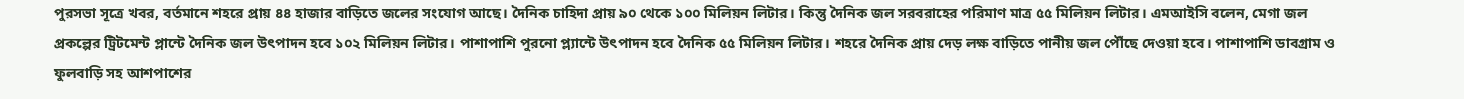পুরসভা সূত্রে খবর, বর্তমানে শহরে প্রায় ৪৪ হাজার বাড়িতে জলের সংযোগ আছে। দৈনিক চাহিদা প্রায় ৯০ থেকে ১০০ মিলিয়ন লিটার। কিন্তু দৈনিক জল সরবরাহের পরিমাণ মাত্র ৫৫ মিলিয়ন লিটার। এমআইসি বলেন, মেগা জল প্রকল্পের ট্রিটমেন্ট প্লান্টে দৈনিক জল উৎপাদন হবে ১০২ মিলিয়ন লিটার। পাশাপাশি পুরনো প্ল্যান্টে উৎপাদন হবে দৈনিক ৫৫ মিলিয়ন লিটার। শহরে দৈনিক প্রায় দেড় লক্ষ বাড়িতে পানীয় জল পৌঁছে দেওয়া হবে। পাশাপাশি ডাবগ্রাম ও ফুলবাড়ি সহ আশপাশের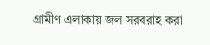গ্রামীণ এলাকায় জল সরবরাহ করা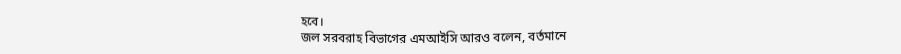হবে।
জল সরবরাহ বিভাগের এমআইসি আরও বলেন, বর্তমানে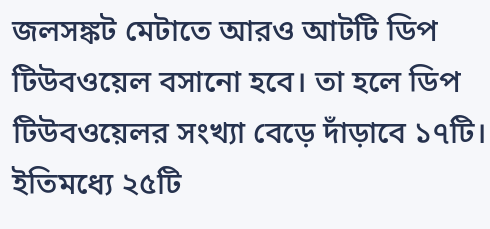জলসঙ্কট মেটাতে আরও আটটি ডিপ টিউবওয়েল বসানো হবে। তা হলে ডিপ টিউবওয়েলর সংখ্যা বেড়ে দাঁড়াবে ১৭টি। ইতিমধ্যে ২৫টি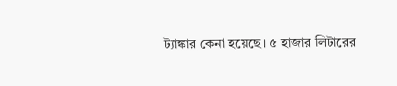ট্যাঙ্কার কেনা হয়েছে। ৫ হাজার লিটারের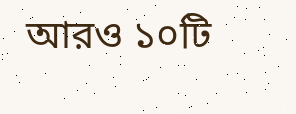আরও ১০টি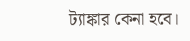ট্যাঙ্কার কেনা হবে।